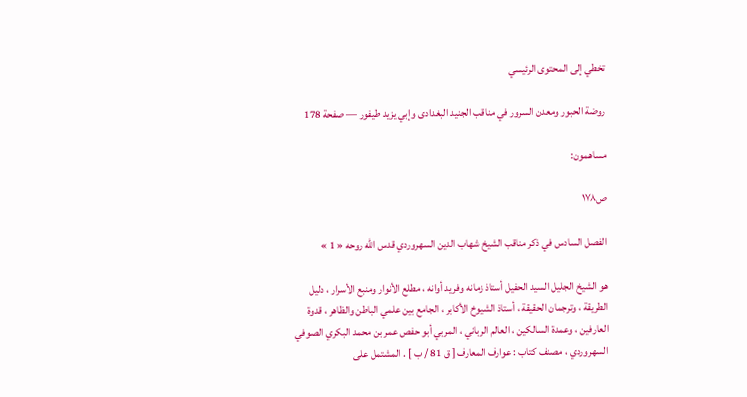تخطي إلى المحتوى الرئيسي

روضة الحبور ومعدن السرور في مناقب الجنيد البغدادى وإبي يزيد طيفور — صفحة 178

مساهمون:

ص١٧٨

الفصل السادس في ذكر مناقب الشيخ شهاب الدين السهروردي قدس اللّه روحه « 1 »

هو الشيخ الجليل السيد الحفيل أستاذ زمانه وفريد أوانه ، مطلع الأنوار ومنبع الأسرار ، دليل الطريقة ، وترجمان الحقيقة ، أستاذ الشيوخ الأكابر ، الجامع بين علمي الباطن والظاهر ، قدوة العارفين ، وعمدة السالكين ، العالم الرباني ، المربي أبو حفص عمر بن محمد البكري الصوفي السهروردي ، مصنف كتاب : عوارف المعارف [ ق 81 / ب ] . المشتمل على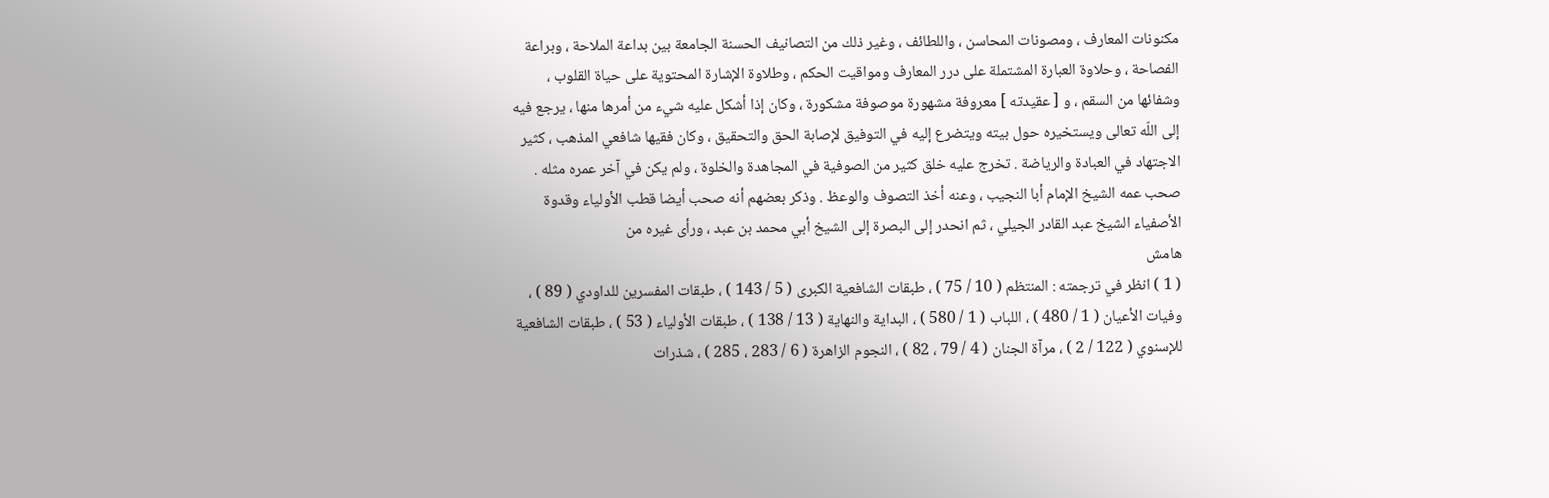مكنونات المعارف ، ومصونات المحاسن ، واللطائف ، وغير ذلك من التصانيف الحسنة الجامعة بين بداعة الملاحة ، وبراعة الفصاحة ، وحلاوة العبارة المشتملة على درر المعارف ومواقيت الحكم ، وطلاوة الإشارة المحتوية على حياة القلوب ، وشفائها من السقم ، و [ عقيدته ] معروفة مشهورة موصوفة مشكورة ، وكان إذا أشكل عليه شيء من أمرها منها ، يرجع فيه إلى اللّه تعالى ويستخيره حول بيته ويتضرع إليه في التوفيق لإصابة الحق والتحقيق ، وكان فقيها شافعي المذهب ، كثير الاجتهاد في العبادة والرياضة . تخرج عليه خلق كثير من الصوفية في المجاهدة والخلوة ، ولم يكن في آخر عمره مثله . صحب عمه الشيخ الإمام أبا النجيب ، وعنه أخذ التصوف والوعظ . وذكر بعضهم أنه صحب أيضا قطب الأولياء وقدوة الأصفياء الشيخ عبد القادر الجيلي ، ثم انحدر إلى البصرة إلى الشيخ أبي محمد بن عبد ، ورأى غيره من
هامش
( 1 ) انظر في ترجمته : المنتظم ( 10 / 75 ) ، طبقات الشافعية الكبرى ( 5 / 143 ) ، طبقات المفسرين للداودي ( 89 ) ، وفيات الأعيان ( 1 / 480 ) ، اللباب ( 1 / 580 ) ، البداية والنهاية ( 13 / 138 ) ، طبقات الأولياء ( 53 ) ، طبقات الشافعية للإسنوي ( 122 / 2 ) ، مرآة الجنان ( 4 / 79 ، 82 ) ، النجوم الزاهرة ( 6 / 283 ، 285 ) ، شذرات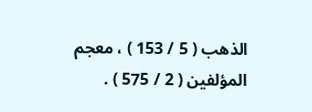الذهب ( 5 / 153 ) ، معجم المؤلفين ( 2 / 575 ) .